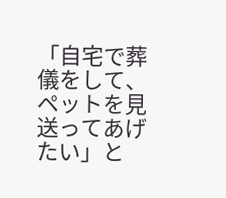「自宅で葬儀をして、ペットを見送ってあげたい」と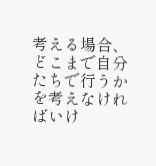考える場合、どこまで自分たちで行うかを考えなければいけ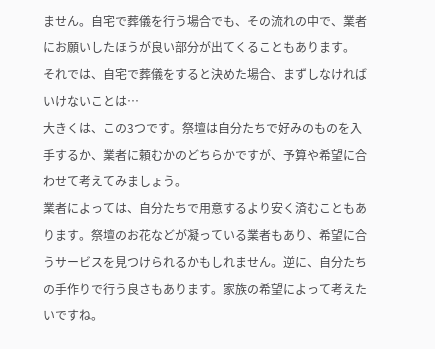ません。自宅で葬儀を行う場合でも、その流れの中で、業者にお願いしたほうが良い部分が出てくることもあります。
それでは、自宅で葬儀をすると決めた場合、まずしなければいけないことは…
大きくは、この3つです。祭壇は自分たちで好みのものを入手するか、業者に頼むかのどちらかですが、予算や希望に合わせて考えてみましょう。
業者によっては、自分たちで用意するより安く済むこともあります。祭壇のお花などが凝っている業者もあり、希望に合うサービスを見つけられるかもしれません。逆に、自分たちの手作りで行う良さもあります。家族の希望によって考えたいですね。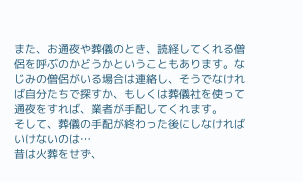また、お通夜や葬儀のとき、読経してくれる僧侶を呼ぶのかどうかということもあります。なじみの僧侶がいる場合は連絡し、そうでなければ自分たちで探すか、もしくは葬儀社を使って通夜をすれば、業者が手配してくれます。
そして、葬儀の手配が終わった後にしなければいけないのは…
昔は火葬をせず、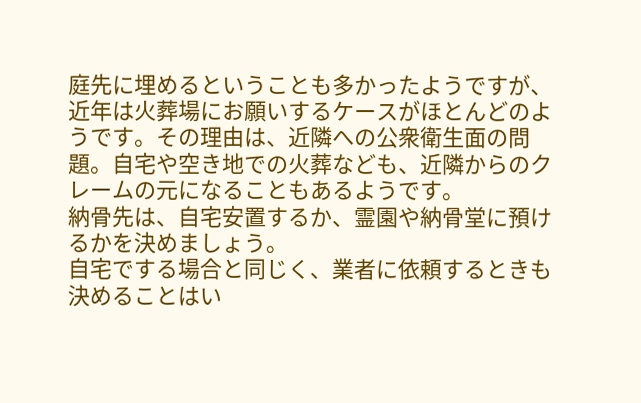庭先に埋めるということも多かったようですが、近年は火葬場にお願いするケースがほとんどのようです。その理由は、近隣への公衆衛生面の問題。自宅や空き地での火葬なども、近隣からのクレームの元になることもあるようです。
納骨先は、自宅安置するか、霊園や納骨堂に預けるかを決めましょう。
自宅でする場合と同じく、業者に依頼するときも決めることはい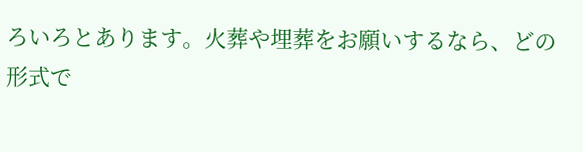ろいろとあります。火葬や埋葬をお願いするなら、どの形式で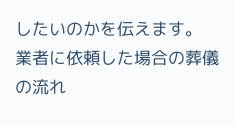したいのかを伝えます。
業者に依頼した場合の葬儀の流れ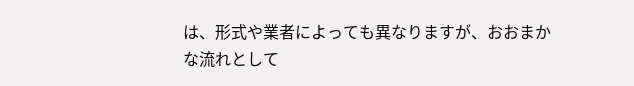は、形式や業者によっても異なりますが、おおまかな流れとして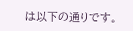は以下の通りです。